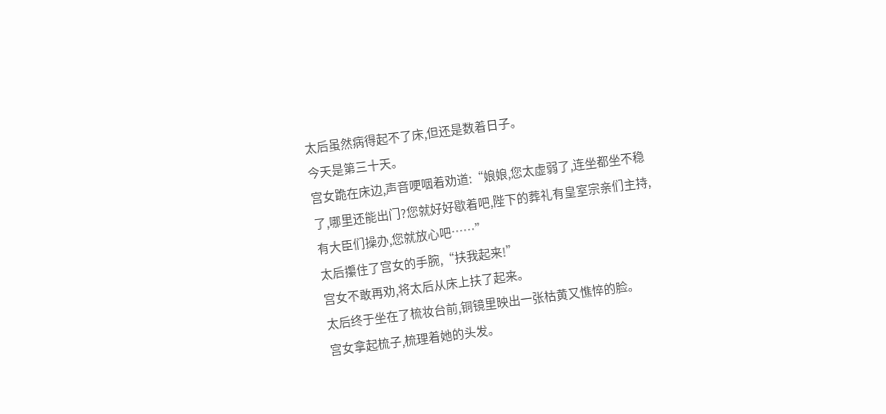太后虽然病得起不了床,但还是数着日子。
今天是第三十天。
宫女跪在床边,声音哽咽着劝道:“娘娘,您太虚弱了,连坐都坐不稳了,哪里还能出门?您就好好歇着吧,陛下的葬礼有皇室宗亲们主持,有大臣们操办,您就放心吧……”
太后攥住了宫女的手腕,“扶我起来!”
宫女不敢再劝,将太后从床上扶了起来。
太后终于坐在了梳妆台前,铜镜里映出一张枯黄又憔悴的脸。
宫女拿起梳子,梳理着她的头发。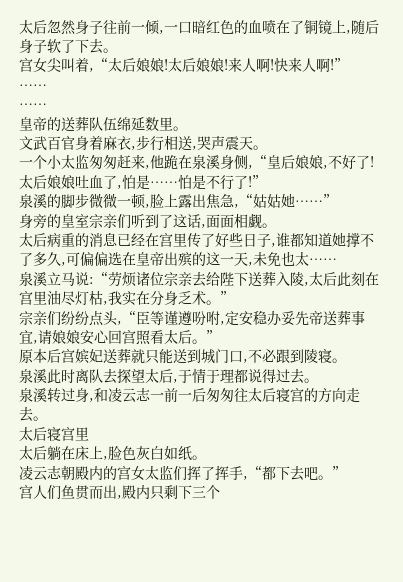太后忽然身子往前一倾,一口暗红色的血喷在了铜镜上,随后身子软了下去。
宫女尖叫着,“太后娘娘!太后娘娘!来人啊!快来人啊!”
……
……
皇帝的送葬队伍绵延数里。
文武百官身着麻衣,步行相送,哭声震天。
一个小太监匆匆赶来,他跪在泉溪身侧,“皇后娘娘,不好了!太后娘娘吐血了,怕是……怕是不行了!”
泉溪的脚步微微一顿,脸上露出焦急,“姑姑她……”
身旁的皇室宗亲们听到了这话,面面相觑。
太后病重的消息已经在宫里传了好些日子,谁都知道她撑不了多久,可偏偏选在皇帝出殡的这一天,未免也太……
泉溪立马说:“劳烦诸位宗亲去给陛下送葬入陵,太后此刻在宫里油尽灯枯,我实在分身乏术。”
宗亲们纷纷点头,“臣等谨遵吩咐,定安稳办妥先帝送葬事宜,请娘娘安心回宫照看太后。”
原本后宫嫔妃送葬就只能送到城门口,不必跟到陵寝。
泉溪此时离队去探望太后,于情于理都说得过去。
泉溪转过身,和凌云志一前一后匆匆往太后寝宫的方向走去。
太后寝宫里
太后躺在床上,脸色灰白如纸。
凌云志朝殿内的宫女太监们挥了挥手,“都下去吧。”
宫人们鱼贯而出,殿内只剩下三个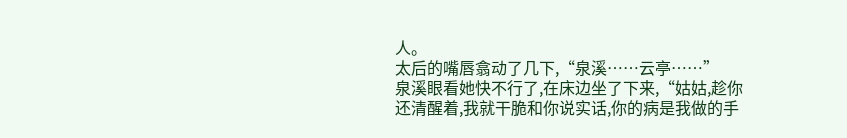人。
太后的嘴唇翕动了几下,“泉溪……云亭……”
泉溪眼看她快不行了,在床边坐了下来,“姑姑,趁你还清醒着,我就干脆和你说实话,你的病是我做的手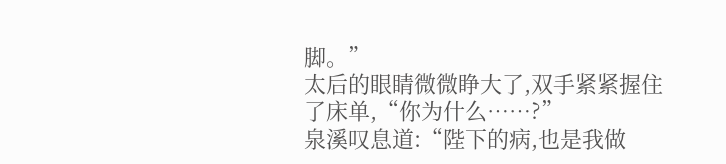脚。”
太后的眼睛微微睁大了,双手紧紧握住了床单,“你为什么……?”
泉溪叹息道:“陛下的病,也是我做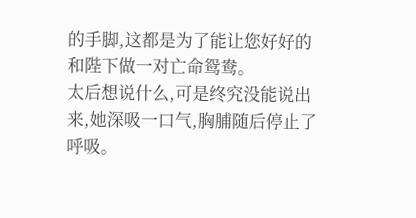的手脚,这都是为了能让您好好的和陛下做一对亡命鸳鸯。
太后想说什么,可是终究没能说出来,她深吸一口气,胸脯随后停止了呼吸。